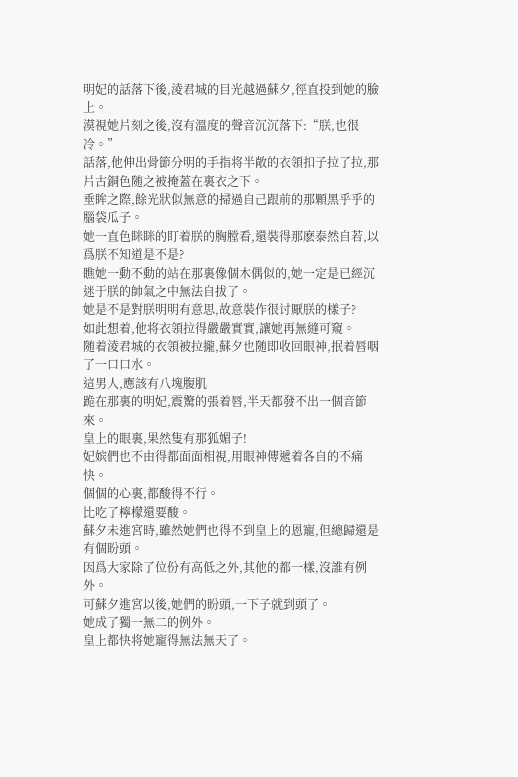明妃的話落下後,淩君城的目光越過蘇夕,徑直投到她的臉上。
漠視她片刻之後,沒有溫度的聲音沉沉落下:“朕,也很冷。”
話落,他伸出骨節分明的手指将半敞的衣領扣子拉了拉,那片古銅色随之被掩蓋在裏衣之下。
垂眸之際,餘光狀似無意的掃過自己跟前的那顆黑乎乎的腦袋瓜子。
她一直色眯眯的盯着朕的胸膛看,還裝得那麽泰然自若,以爲朕不知道是不是?
瞧她一動不動的站在那裏像個木偶似的,她一定是已經沉迷于朕的帥氣之中無法自拔了。
她是不是對朕明明有意思,故意裝作很讨厭朕的樣子?
如此想着,他将衣領拉得嚴嚴實實,讓她再無縫可窺。
随着淩君城的衣領被拉攏,蘇夕也随即收回眼神,抿着唇咽了一口口水。
這男人,應該有八塊腹肌
跪在那裏的明妃,震驚的張着唇,半天都發不出一個音節來。
皇上的眼裏,果然隻有那狐媚子!
妃嫔們也不由得都面面相視,用眼神傳遞着各自的不痛快。
個個的心裏,都酸得不行。
比吃了檸檬還要酸。
蘇夕未進宮時,雖然她們也得不到皇上的恩寵,但總歸還是有個盼頭。
因爲大家除了位份有高低之外,其他的都一樣,沒誰有例外。
可蘇夕進宮以後,她們的盼頭,一下子就到頭了。
她成了獨一無二的例外。
皇上都快将她寵得無法無天了。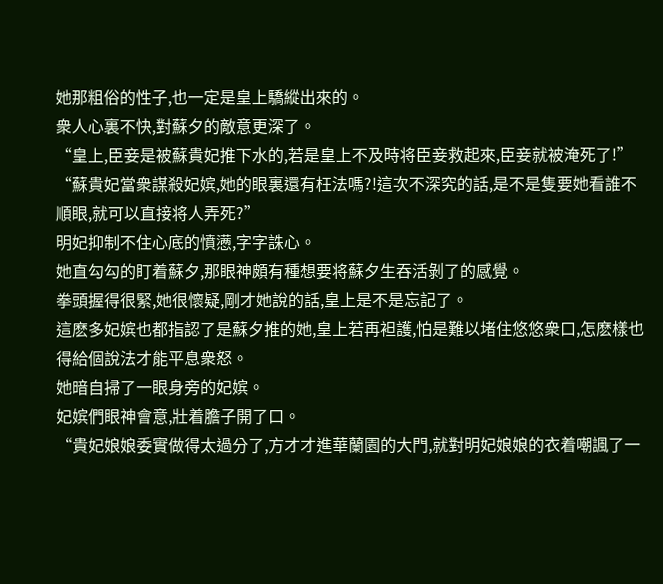她那粗俗的性子,也一定是皇上驕縱出來的。
衆人心裏不快,對蘇夕的敵意更深了。
“皇上,臣妾是被蘇貴妃推下水的,若是皇上不及時将臣妾救起來,臣妾就被淹死了!”
“蘇貴妃當衆謀殺妃嫔,她的眼裏還有枉法嗎?!這次不深究的話,是不是隻要她看誰不順眼,就可以直接将人弄死?”
明妃抑制不住心底的憤懑,字字誅心。
她直勾勾的盯着蘇夕,那眼神頗有種想要将蘇夕生吞活剝了的感覺。
拳頭握得很緊,她很懷疑,剛才她說的話,皇上是不是忘記了。
這麽多妃嫔也都指認了是蘇夕推的她,皇上若再袒護,怕是難以堵住悠悠衆口,怎麽樣也得給個說法才能平息衆怒。
她暗自掃了一眼身旁的妃嫔。
妃嫔們眼神會意,壯着膽子開了口。
“貴妃娘娘委實做得太過分了,方才才進華蘭園的大門,就對明妃娘娘的衣着嘲諷了一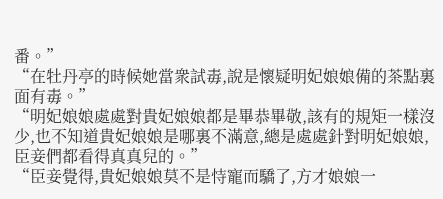番。”
“在牡丹亭的時候她當衆試毒,說是懷疑明妃娘娘備的茶點裏面有毒。”
“明妃娘娘處處對貴妃娘娘都是畢恭畢敬,該有的規矩一樣沒少,也不知道貴妃娘娘是哪裏不滿意,總是處處針對明妃娘娘,臣妾們都看得真真兒的。”
“臣妾覺得,貴妃娘娘莫不是恃寵而驕了,方才娘娘一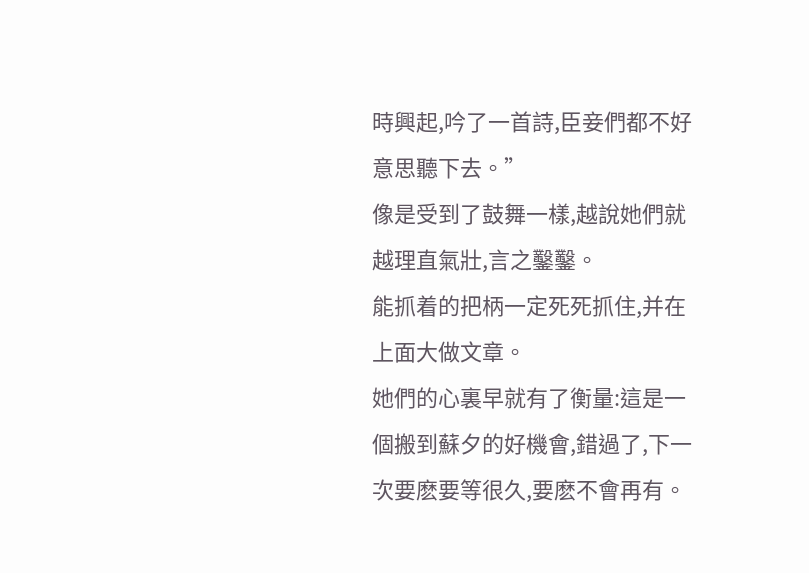時興起,吟了一首詩,臣妾們都不好意思聽下去。”
像是受到了鼓舞一樣,越說她們就越理直氣壯,言之鑿鑿。
能抓着的把柄一定死死抓住,并在上面大做文章。
她們的心裏早就有了衡量:這是一個搬到蘇夕的好機會,錯過了,下一次要麽要等很久,要麽不會再有。